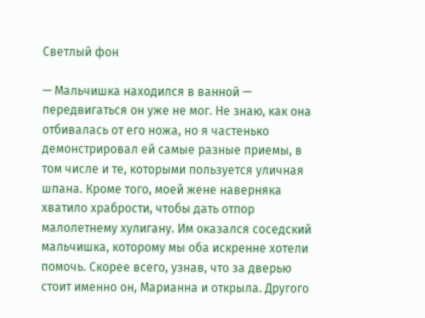Светлый фон

— Мальчишка находился в ванной — передвигаться он уже не мог. Не знаю, как она отбивалась от его ножа, но я частенько демонстрировал ей самые разные приемы, в том числе и те, которыми пользуется уличная шпана. Кроме того, моей жене наверняка хватило храбрости, чтобы дать отпор малолетнему хулигану. Им оказался соседский мальчишка, которому мы оба искренне хотели помочь. Скорее всего, узнав, что за дверью стоит именно он, Марианна и открыла. Другого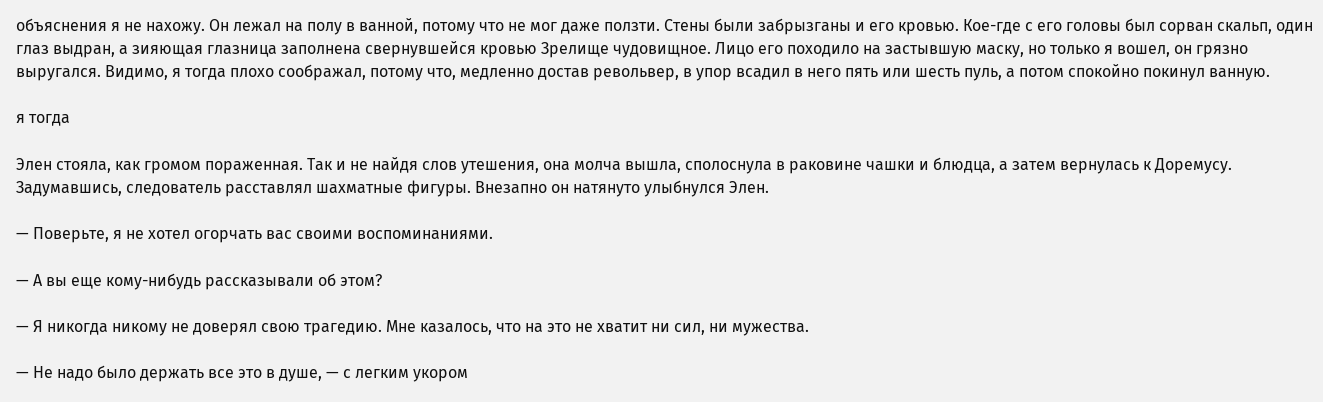объяснения я не нахожу. Он лежал на полу в ванной, потому что не мог даже ползти. Стены были забрызганы и его кровью. Кое-где с его головы был сорван скальп, один глаз выдран, а зияющая глазница заполнена свернувшейся кровью Зрелище чудовищное. Лицо его походило на застывшую маску, но только я вошел, он грязно выругался. Видимо, я тогда плохо соображал, потому что, медленно достав револьвер, в упор всадил в него пять или шесть пуль, а потом спокойно покинул ванную.

я тогда

Элен стояла, как громом пораженная. Так и не найдя слов утешения, она молча вышла, сполоснула в раковине чашки и блюдца, а затем вернулась к Доремусу. Задумавшись, следователь расставлял шахматные фигуры. Внезапно он натянуто улыбнулся Элен.

— Поверьте, я не хотел огорчать вас своими воспоминаниями.

— А вы еще кому-нибудь рассказывали об этом?

— Я никогда никому не доверял свою трагедию. Мне казалось, что на это не хватит ни сил, ни мужества.

— Не надо было держать все это в душе, — с легким укором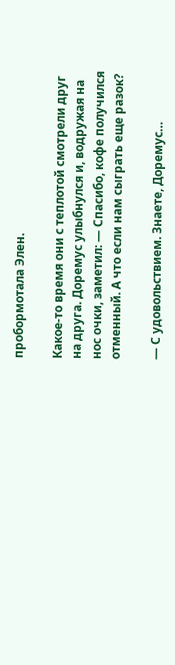пробормотала Элен.

Какое-то время они с теплотой смотрели друг на друга. Доремус улыбнулся и, водружая на нос очки, заметил: — Спасибо, кофе получился отменный. А что если нам сыграть еще разок?

— С удовольствием. Знаете, Доремус…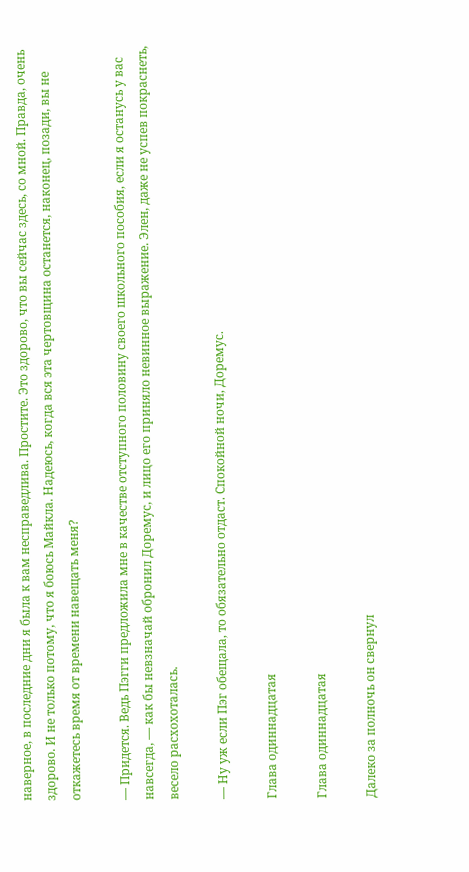наверное, в последние дни я была к вам несправедлива. Простите. Это здорово, что вы сейчас здесь, со мной. Правда, очень здорово. И не только потому, что я боюсь Майкла. Надеюсь, когда вся эта чертовщина останется, наконец, позади, вы не откажетесь время от времени навещать меня?

— Придется. Ведь Пэгги предложила мне в качестве отступного половину своего школьного пособия, если я останусь у вас навсегда, — как бы невзначай обронил Доремус, и лицо его приняло невинное выражение. Элен, даже не успев покраснеть, весело расхохоталась.

— Ну уж если Пэг обещала, то обязательно отдаст. Спокойной ночи, Доремус.

Глава одиннадцатая

Глава одиннадцатая

Далеко за полночь он свернул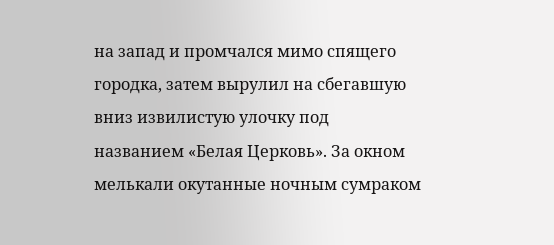на запад и промчался мимо спящего городка, затем вырулил на сбегавшую вниз извилистую улочку под названием «Белая Церковь». За окном мелькали окутанные ночным сумраком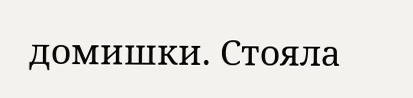домишки. Стояла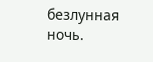безлунная ночь.